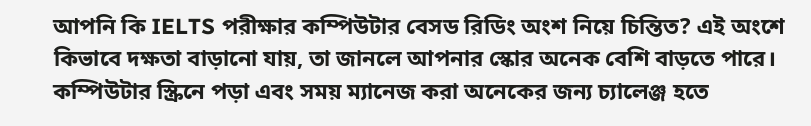আপনি কি IELTS পরীক্ষার কম্পিউটার বেসড রিডিং অংশ নিয়ে চিন্তিত? এই অংশে কিভাবে দক্ষতা বাড়ানো যায়, তা জানলে আপনার স্কোর অনেক বেশি বাড়তে পারে। কম্পিউটার স্ক্রিনে পড়া এবং সময় ম্যানেজ করা অনেকের জন্য চ্যালেঞ্জ হতে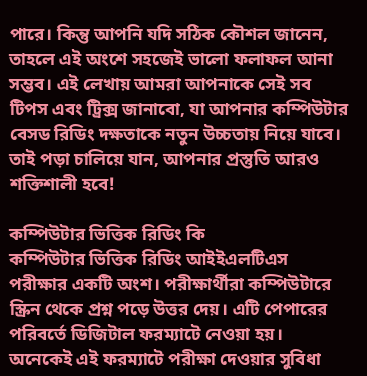পারে। কিন্তু আপনি যদি সঠিক কৌশল জানেন, তাহলে এই অংশে সহজেই ভালো ফলাফল আনা সম্ভব। এই লেখায় আমরা আপনাকে সেই সব টিপস এবং ট্রিক্স জানাবো, যা আপনার কম্পিউটার বেসড রিডিং দক্ষতাকে নতুন উচ্চতায় নিয়ে যাবে। তাই পড়া চালিয়ে যান, আপনার প্রস্তুতি আরও শক্তিশালী হবে!

কম্পিউটার ভিত্তিক রিডিং কি
কম্পিউটার ভিত্তিক রিডিং আইইএলটিএস পরীক্ষার একটি অংশ। পরীক্ষার্থীরা কম্পিউটারে স্ক্রিন থেকে প্রশ্ন পড়ে উত্তর দেয়। এটি পেপারের পরিবর্তে ডিজিটাল ফরম্যাটে নেওয়া হয়। অনেকেই এই ফরম্যাটে পরীক্ষা দেওয়ার সুবিধা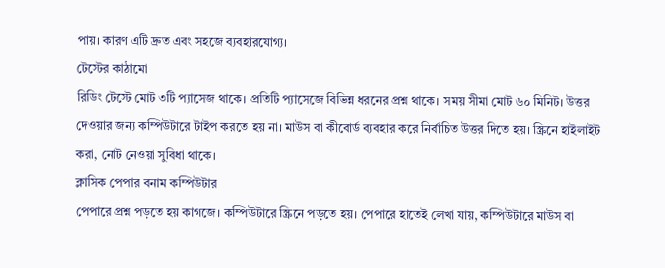পায়। কারণ এটি দ্রুত এবং সহজে ব্যবহারযোগ্য।
টেস্টের কাঠামো
রিডিং টেস্টে মোট ৩টি প্যাসেজ থাকে। প্রতিটি প্যাসেজে বিভিন্ন ধরনের প্রশ্ন থাকে। সময় সীমা মোট ৬০ মিনিট। উত্তর দেওয়ার জন্য কম্পিউটারে টাইপ করতে হয় না। মাউস বা কীবোর্ড ব্যবহার করে নির্বাচিত উত্তর দিতে হয়। স্ক্রিনে হাইলাইট করা, নোট নেওয়া সুবিধা থাকে।
ক্লাসিক পেপার বনাম কম্পিউটার
পেপারে প্রশ্ন পড়তে হয় কাগজে। কম্পিউটারে স্ক্রিনে পড়তে হয়। পেপারে হাতেই লেখা যায়, কম্পিউটারে মাউস বা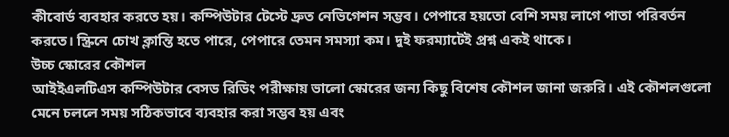কীবোর্ড ব্যবহার করতে হয়। কম্পিউটার টেস্টে দ্রুত নেভিগেশন সম্ভব। পেপারে হয়তো বেশি সময় লাগে পাতা পরিবর্তন করতে। স্ক্রিনে চোখ ক্লান্তি হতে পারে, পেপারে তেমন সমস্যা কম। দুই ফরম্যাটেই প্রশ্ন একই থাকে।
উচ্চ স্কোরের কৌশল
আইইএলটিএস কম্পিউটার বেসড রিডিং পরীক্ষায় ভালো স্কোরের জন্য কিছু বিশেষ কৌশল জানা জরুরি। এই কৌশলগুলো মেনে চললে সময় সঠিকভাবে ব্যবহার করা সম্ভব হয় এবং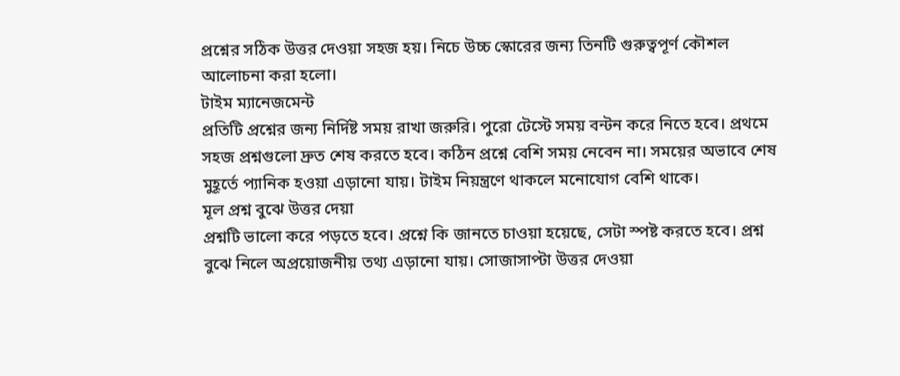প্রশ্নের সঠিক উত্তর দেওয়া সহজ হয়। নিচে উচ্চ স্কোরের জন্য তিনটি গুরুত্বপূর্ণ কৌশল আলোচনা করা হলো।
টাইম ম্যানেজমেন্ট
প্রতিটি প্রশ্নের জন্য নির্দিষ্ট সময় রাখা জরুরি। পুরো টেস্টে সময় বন্টন করে নিতে হবে। প্রথমে সহজ প্রশ্নগুলো দ্রুত শেষ করতে হবে। কঠিন প্রশ্নে বেশি সময় নেবেন না। সময়ের অভাবে শেষ মুহূর্তে প্যানিক হওয়া এড়ানো যায়। টাইম নিয়ন্ত্রণে থাকলে মনোযোগ বেশি থাকে।
মূল প্রশ্ন বুঝে উত্তর দেয়া
প্রশ্নটি ভালো করে পড়তে হবে। প্রশ্নে কি জানতে চাওয়া হয়েছে, সেটা স্পষ্ট করতে হবে। প্রশ্ন বুঝে নিলে অপ্রয়োজনীয় তথ্য এড়ানো যায়। সোজাসাপ্টা উত্তর দেওয়া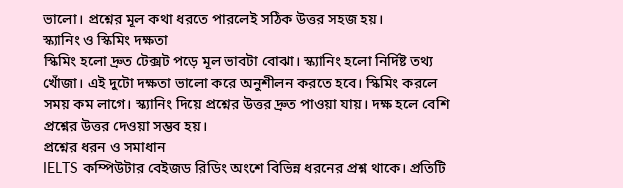ভালো। প্রশ্নের মূল কথা ধরতে পারলেই সঠিক উত্তর সহজ হয়।
স্ক্যানিং ও স্কিমিং দক্ষতা
স্কিমিং হলো দ্রুত টেক্সট পড়ে মূল ভাবটা বোঝা। স্ক্যানিং হলো নির্দিষ্ট তথ্য খোঁজা। এই দুটো দক্ষতা ভালো করে অনুশীলন করতে হবে। স্কিমিং করলে সময় কম লাগে। স্ক্যানিং দিয়ে প্রশ্নের উত্তর দ্রুত পাওয়া যায়। দক্ষ হলে বেশি প্রশ্নের উত্তর দেওয়া সম্ভব হয়।
প্রশ্নের ধরন ও সমাধান
IELTS কম্পিউটার বেইজড রিডিং অংশে বিভিন্ন ধরনের প্রশ্ন থাকে। প্রতিটি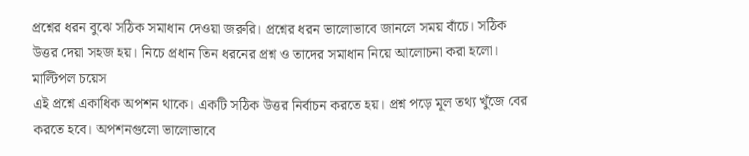প্রশ্নের ধরন বুঝে সঠিক সমাধান দেওয়া জরুরি। প্রশ্নের ধরন ভালোভাবে জানলে সময় বাঁচে। সঠিক উত্তর দেয়া সহজ হয়। নিচে প্রধান তিন ধরনের প্রশ্ন ও তাদের সমাধান নিয়ে আলোচনা করা হলো।
মাল্টিপল চয়েস
এই প্রশ্নে একাধিক অপশন থাকে। একটি সঠিক উত্তর নির্বাচন করতে হয়। প্রশ্ন পড়ে মূল তথ্য খুঁজে বের করতে হবে। অপশনগুলো ভালোভাবে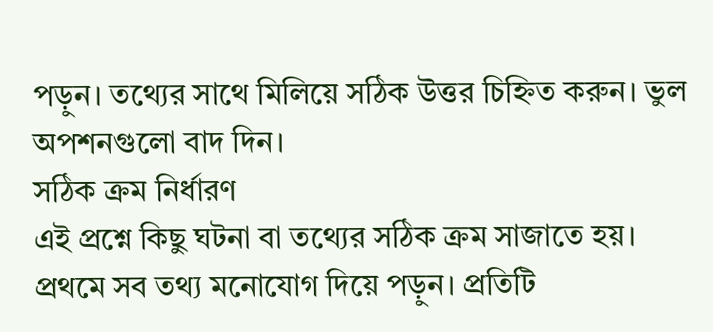পড়ুন। তথ্যের সাথে মিলিয়ে সঠিক উত্তর চিহ্নিত করুন। ভুল অপশনগুলো বাদ দিন।
সঠিক ক্রম নির্ধারণ
এই প্রশ্নে কিছু ঘটনা বা তথ্যের সঠিক ক্রম সাজাতে হয়। প্রথমে সব তথ্য মনোযোগ দিয়ে পড়ুন। প্রতিটি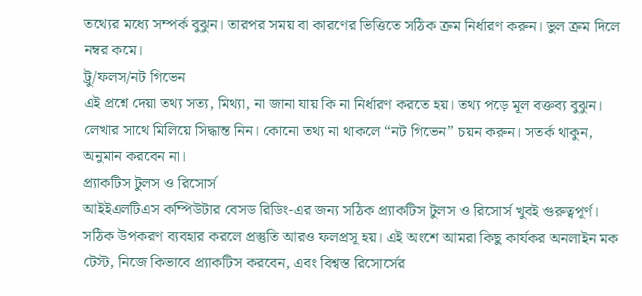তথ্যের মধ্যে সম্পর্ক বুঝুন। তারপর সময় বা কারণের ভিত্তিতে সঠিক ক্রম নির্ধারণ করুন। ভুল ক্রম দিলে নম্বর কমে।
ট্রু/ফলস/নট গিভেন
এই প্রশ্নে দেয়া তথ্য সত্য, মিথ্যা, না জানা যায় কি না নির্ধারণ করতে হয়। তথ্য পড়ে মূল বক্তব্য বুঝুন। লেখার সাথে মিলিয়ে সিদ্ধান্ত নিন। কোনো তথ্য না থাকলে “নট গিভেন” চয়ন করুন। সতর্ক থাকুন, অনুমান করবেন না।
প্র্যাকটিস টুলস ও রিসোর্স
আইইএলটিএস কম্পিউটার বেসড রিডিং-এর জন্য সঠিক প্র্যাকটিস টুলস ও রিসোর্স খুবই গুরুত্বপূর্ণ। সঠিক উপকরণ ব্যবহার করলে প্রস্তুতি আরও ফলপ্রসূ হয়। এই অংশে আমরা কিছু কার্যকর অনলাইন মক টেস্ট, নিজে কিভাবে প্র্যাকটিস করবেন, এবং বিশ্বস্ত রিসোর্সের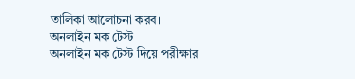তালিকা আলোচনা করব।
অনলাইন মক টেস্ট
অনলাইন মক টেস্ট দিয়ে পরীক্ষার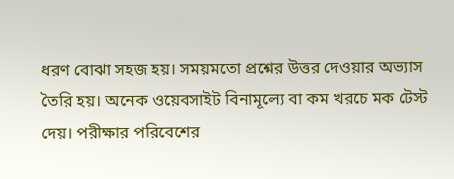ধরণ বোঝা সহজ হয়। সময়মতো প্রশ্নের উত্তর দেওয়ার অভ্যাস তৈরি হয়। অনেক ওয়েবসাইট বিনামূল্যে বা কম খরচে মক টেস্ট দেয়। পরীক্ষার পরিবেশের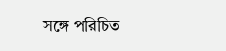সঙ্গে পরিচিত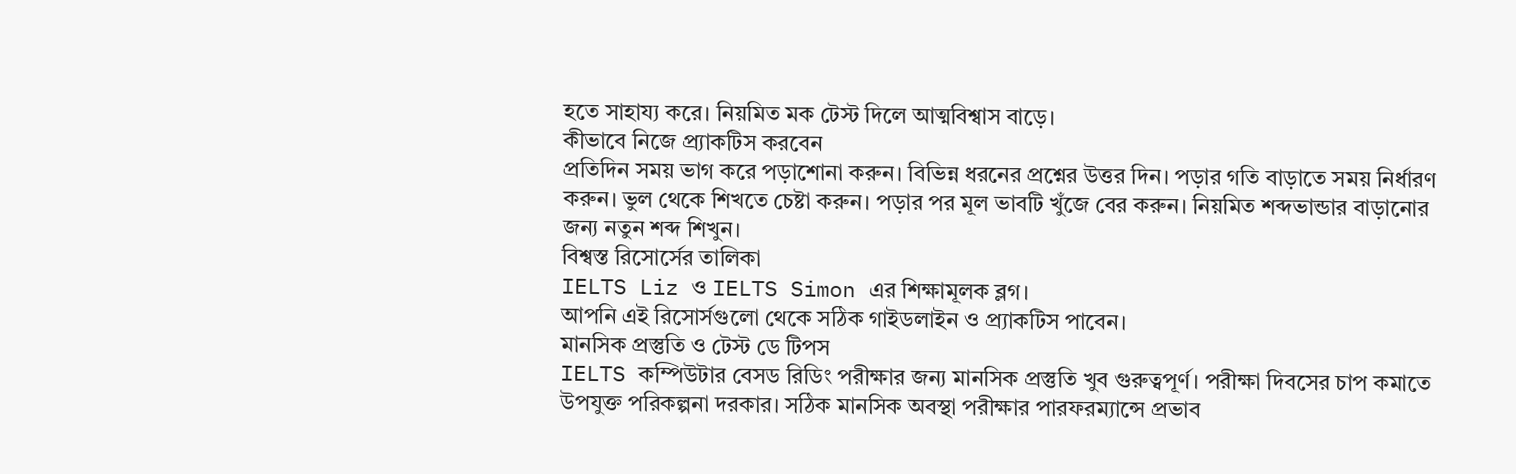হতে সাহায্য করে। নিয়মিত মক টেস্ট দিলে আত্মবিশ্বাস বাড়ে।
কীভাবে নিজে প্র্যাকটিস করবেন
প্রতিদিন সময় ভাগ করে পড়াশোনা করুন। বিভিন্ন ধরনের প্রশ্নের উত্তর দিন। পড়ার গতি বাড়াতে সময় নির্ধারণ করুন। ভুল থেকে শিখতে চেষ্টা করুন। পড়ার পর মূল ভাবটি খুঁজে বের করুন। নিয়মিত শব্দভান্ডার বাড়ানোর জন্য নতুন শব্দ শিখুন।
বিশ্বস্ত রিসোর্সের তালিকা
IELTS Liz ও IELTS Simon এর শিক্ষামূলক ব্লগ।
আপনি এই রিসোর্সগুলো থেকে সঠিক গাইডলাইন ও প্র্যাকটিস পাবেন।
মানসিক প্রস্তুতি ও টেস্ট ডে টিপস
IELTS কম্পিউটার বেসড রিডিং পরীক্ষার জন্য মানসিক প্রস্তুতি খুব গুরুত্বপূর্ণ। পরীক্ষা দিবসের চাপ কমাতে উপযুক্ত পরিকল্পনা দরকার। সঠিক মানসিক অবস্থা পরীক্ষার পারফরম্যান্সে প্রভাব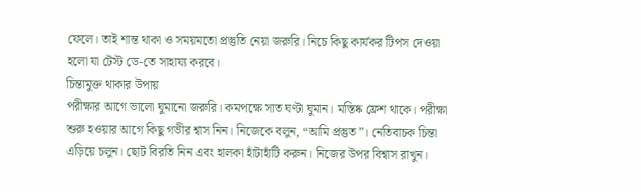ফেলে। তাই শান্ত থাকা ও সময়মতো প্রস্তুতি নেয়া জরুরি। নিচে কিছু কার্যকর টিপস দেওয়া হলো যা টেস্ট ডে-তে সাহায্য করবে।
চিন্তামুক্ত থাকার উপায়
পরীক্ষার আগে ভালো ঘুমানো জরুরি। কমপক্ষে সাত ঘণ্টা ঘুমান। মস্তিষ্ক ফ্রেশ থাকে। পরীক্ষা শুরু হওয়ার আগে কিছু গভীর শ্বাস নিন। নিজেকে বলুন, “আমি প্রস্তুত”। নেতিবাচক চিন্তা এড়িয়ে চলুন। ছোট বিরতি নিন এবং হালকা হাঁটাহাঁটি করুন। নিজের উপর বিশ্বাস রাখুন।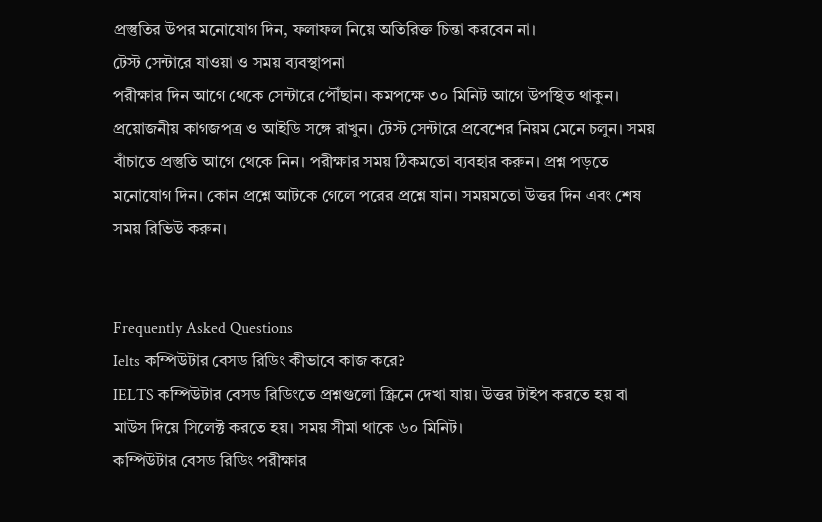প্রস্তুতির উপর মনোযোগ দিন, ফলাফল নিয়ে অতিরিক্ত চিন্তা করবেন না।
টেস্ট সেন্টারে যাওয়া ও সময় ব্যবস্থাপনা
পরীক্ষার দিন আগে থেকে সেন্টারে পৌঁছান। কমপক্ষে ৩০ মিনিট আগে উপস্থিত থাকুন। প্রয়োজনীয় কাগজপত্র ও আইডি সঙ্গে রাখুন। টেস্ট সেন্টারে প্রবেশের নিয়ম মেনে চলুন। সময় বাঁচাতে প্রস্তুতি আগে থেকে নিন। পরীক্ষার সময় ঠিকমতো ব্যবহার করুন। প্রশ্ন পড়তে মনোযোগ দিন। কোন প্রশ্নে আটকে গেলে পরের প্রশ্নে যান। সময়মতো উত্তর দিন এবং শেষ সময় রিভিউ করুন।


Frequently Asked Questions
Ielts কম্পিউটার বেসড রিডিং কীভাবে কাজ করে?
IELTS কম্পিউটার বেসড রিডিংতে প্রশ্নগুলো স্ক্রিনে দেখা যায়। উত্তর টাইপ করতে হয় বা মাউস দিয়ে সিলেক্ট করতে হয়। সময় সীমা থাকে ৬০ মিনিট।
কম্পিউটার বেসড রিডিং পরীক্ষার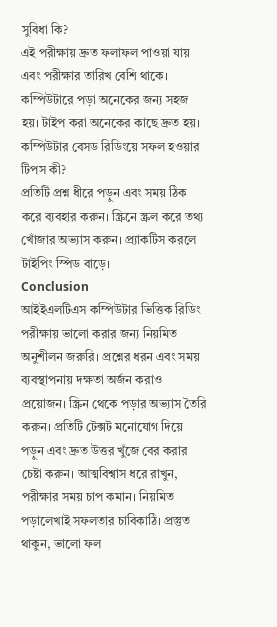সুবিধা কি?
এই পরীক্ষায় দ্রুত ফলাফল পাওয়া যায় এবং পরীক্ষার তারিখ বেশি থাকে। কম্পিউটারে পড়া অনেকের জন্য সহজ হয়। টাইপ করা অনেকের কাছে দ্রুত হয়।
কম্পিউটার বেসড রিডিংয়ে সফল হওয়ার টিপস কী?
প্রতিটি প্রশ্ন ধীরে পড়ুন এবং সময় ঠিক করে ব্যবহার করুন। স্ক্রিনে স্ক্রল করে তথ্য খোঁজার অভ্যাস করুন। প্র্যাকটিস করলে টাইপিং স্পিড বাড়ে।
Conclusion
আইইএলটিএস কম্পিউটার ভিত্তিক রিডিং পরীক্ষায় ভালো করার জন্য নিয়মিত অনুশীলন জরুরি। প্রশ্নের ধরন এবং সময় ব্যবস্থাপনায় দক্ষতা অর্জন করাও প্রয়োজন। স্ক্রিন থেকে পড়ার অভ্যাস তৈরি করুন। প্রতিটি টেক্সট মনোযোগ দিয়ে পড়ুন এবং দ্রুত উত্তর খুঁজে বের করার চেষ্টা করুন। আত্মবিশ্বাস ধরে রাখুন, পরীক্ষার সময় চাপ কমান। নিয়মিত পড়ালেখাই সফলতার চাবিকাঠি। প্রস্তুত থাকুন, ভালো ফল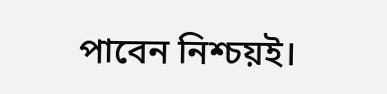পাবেন নিশ্চয়ই।